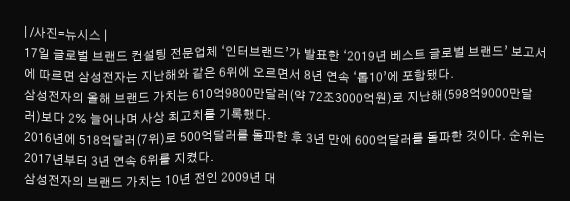| /사진=뉴시스 |
17일 글로벌 브랜드 컨설팅 전문업체 ‘인터브랜드’가 발표한 ‘2019년 베스트 글로벌 브랜드’ 보고서에 따르면 삼성전자는 지난해와 같은 6위에 오르면서 8년 연속 ‘톱10’에 포함됐다.
삼성전자의 올해 브랜드 가치는 610억9800만달러(약 72조3000억원)로 지난해(598억9000만달러)보다 2% 늘어나며 사상 최고치를 기록했다.
2016년에 518억달러(7위)로 500억달러를 돌파한 후 3년 만에 600억달러를 돌파한 것이다. 순위는 2017년부터 3년 연속 6위를 지켰다.
삼성전자의 브랜드 가치는 10년 전인 2009년 대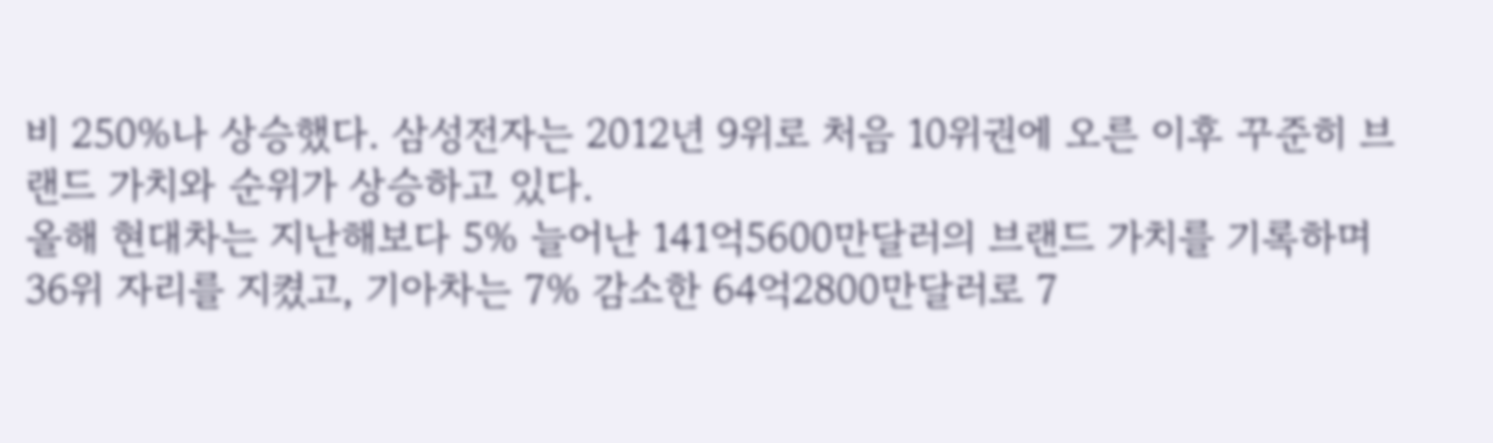비 250%나 상승했다. 삼성전자는 2012년 9위로 처음 10위권에 오른 이후 꾸준히 브랜드 가치와 순위가 상승하고 있다.
올해 현대차는 지난해보다 5% 늘어난 141억5600만달러의 브랜드 가치를 기록하며 36위 자리를 지켰고, 기아차는 7% 감소한 64억2800만달러로 7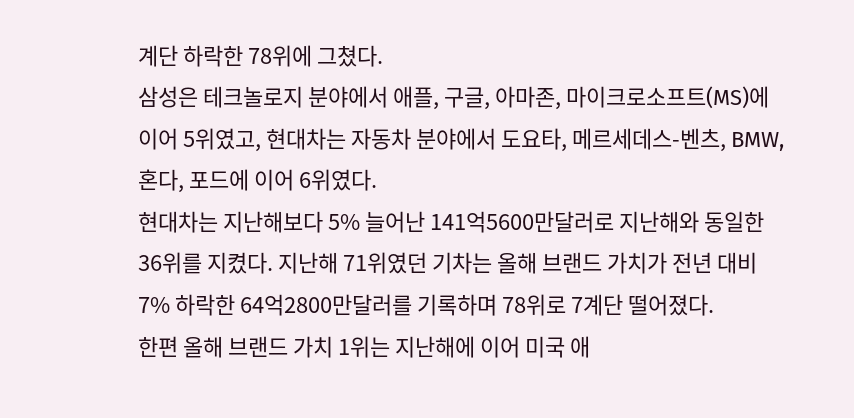계단 하락한 78위에 그쳤다.
삼성은 테크놀로지 분야에서 애플, 구글, 아마존, 마이크로소프트(MS)에 이어 5위였고, 현대차는 자동차 분야에서 도요타, 메르세데스-벤츠, BMW, 혼다, 포드에 이어 6위였다.
현대차는 지난해보다 5% 늘어난 141억5600만달러로 지난해와 동일한 36위를 지켰다. 지난해 71위였던 기차는 올해 브랜드 가치가 전년 대비 7% 하락한 64억2800만달러를 기록하며 78위로 7계단 떨어졌다.
한편 올해 브랜드 가치 1위는 지난해에 이어 미국 애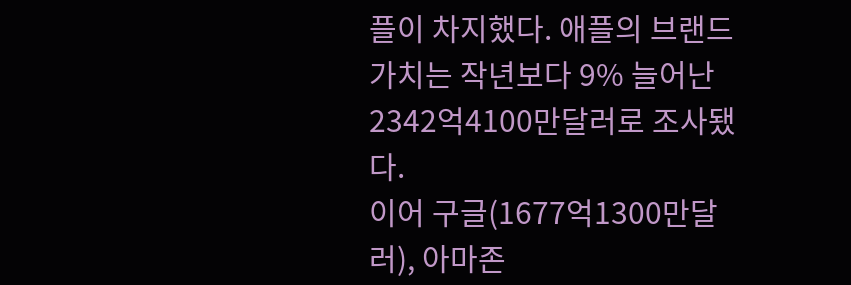플이 차지했다. 애플의 브랜드 가치는 작년보다 9% 늘어난 2342억4100만달러로 조사됐다.
이어 구글(1677억1300만달러), 아마존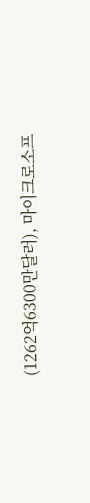(1262억6300만달러), 마이크로소프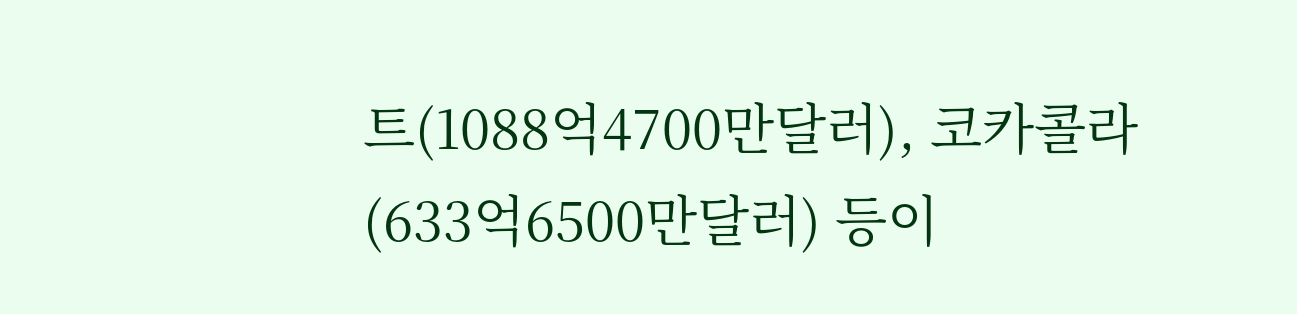트(1088억4700만달러), 코카콜라(633억6500만달러) 등이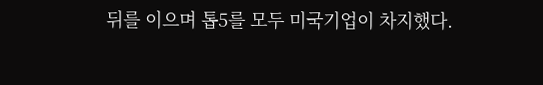뒤를 이으며 톱5를 모두 미국기업이 차지했다.